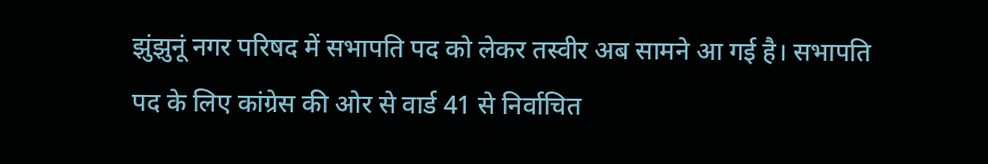झुंझुनूं नगर परिषद में सभापति पद को लेकर तस्वीर अब सामने आ गई है। सभापति पद के लिए कांग्रेस की ओर से वार्ड 41 से निर्वाचित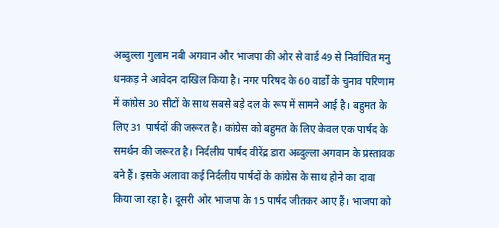अब्दुल्ला गुलाम नबी अगवान और भाजपा की ओर से वार्ड 49 से निर्वाचित मनु धनकड़ ने आवेदन दाखिल किया है। नगर परिषद के 60 वार्डों के चुनाव परिणाम में कांग्रेस 30 सीटों के साथ सबसे बड़े दल के रूप में सामने आई है। बहुमत के लिए 31 पार्षदों की जरूरत है। कांग्रेस को बहुमत के लिए केवल एक पार्षद के समर्थन की जरूरत है। निर्दलीय पार्षद वीरेंद्र डारा अब्दुल्ला अगवान के प्रस्तावक बने हैं। इसके अलावा कई निर्दलीय पार्षदों के कांग्रेस के साथ होने का दावा किया जा रहा है। दूसरी ओर भाजपा के 15 पार्षद जीतकर आए हैं। भाजपा को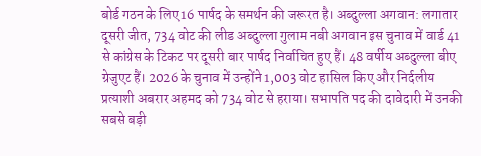बोर्ड गठन के लिए 16 पार्षद के समर्थन की जरूरत है। अब्दुल्ला अगवान: लगातार दूसरी जीत, 734 वोट की लीड अब्दुल्ला गुलाम नबी अगवान इस चुनाव में वार्ड 41 से कांग्रेस के टिकट पर दूसरी बार पार्षद निर्वाचित हुए हैं। 48 वर्षीय अब्दुल्ला बीए ग्रेजुएट हैं। 2026 के चुनाव में उन्होंने 1,003 वोट हासिल किए और निर्दलीय प्रत्याशी अबरार अहमद को 734 वोट से हराया। सभापति पद की दावेदारी में उनकी सबसे बड़ी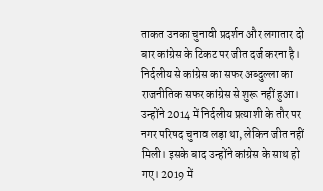ताकत उनका चुनावी प्रदर्शन और लगातार दो बार कांग्रेस के टिकट पर जीत दर्ज करना है। निर्दलीय से कांग्रेस का सफर अब्दुल्ला का राजनीतिक सफर कांग्रेस से शुरू नहीं हुआ। उन्होंने 2014 में निर्दलीय प्रत्याशी के तौर पर नगर परिषद चुनाव लड़ा था, लेकिन जीत नहीं मिली। इसके बाद उन्होंने कांग्रेस के साथ हो गए। 2019 में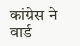कांग्रेस ने वार्ड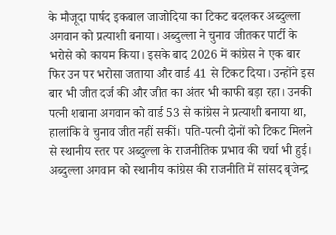के मौजूदा पार्षद इकबाल जाजोदिया का टिकट बदलकर अब्दुल्ला अगवान को प्रत्याशी बनाया। अब्दुल्ला ने चुनाव जीतकर पार्टी के भरोसे को कायम किया। इसके बाद 2026 में कांग्रेस ने एक बार फिर उन पर भरोसा जताया और वार्ड 41 से टिकट दिया। उन्होंने इस बार भी जीत दर्ज की और जीत का अंतर भी काफी बड़ा रहा। उनकी पत्नी शबाना अगवान को वार्ड 53 से कांग्रेस ने प्रत्याशी बनाया था, हालांकि वे चुनाव जीत नहीं सकीं। पति-पत्नी दोनों को टिकट मिलने से स्थानीय स्तर पर अब्दुल्ला के राजनीतिक प्रभाव की चर्चा भी हुई। अब्दुल्ला अगवान को स्थानीय कांग्रेस की राजनीति में सांसद बृजेन्द्र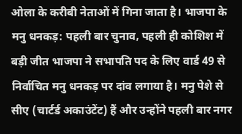ओला के करीबी नेताओं में गिना जाता है। भाजपा के मनु धनकड़: पहली बार चुनाव, पहली ही कोशिश में बड़ी जीत भाजपा ने सभापति पद के लिए वार्ड 49 से निर्वाचित मनु धनकड़ पर दांव लगाया है। मनु पेशे से सीए (चार्टर्ड अकाउंटेंट) हैं और उन्होंने पहली बार नगर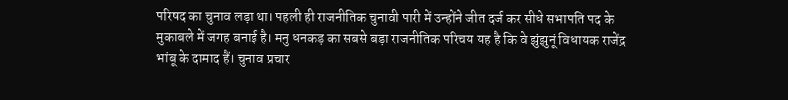परिषद का चुनाव लड़ा था। पहली ही राजनीतिक चुनावी पारी में उन्होंने जीत दर्ज कर सीधे सभापति पद के मुकाबले में जगह बनाई है। मनु धनकड़ का सबसे बड़ा राजनीतिक परिचय यह है कि वे झुंझुनूं विधायक राजेंद्र भांबू के दामाद हैं। चुनाव प्रचार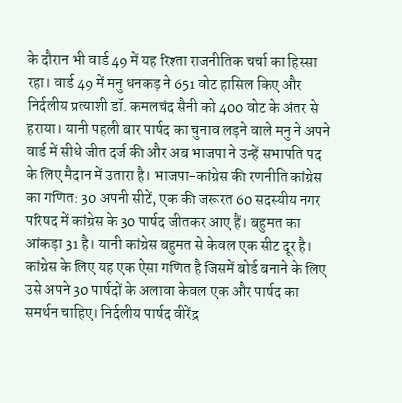के दौरान भी वार्ड 49 में यह रिश्ता राजनीतिक चर्चा का हिस्सा रहा। वार्ड 49 में मनु धनकड़ ने 651 वोट हासिल किए और निर्दलीय प्रत्याशी डॉ. कमलचंद सैनी को 400 वोट के अंतर से हराया। यानी पहली बार पार्षद का चुनाव लड़ने वाले मनु ने अपने वार्ड में सीधे जीत दर्ज की और अब भाजपा ने उन्हें सभापति पद के लिए मैदान में उतारा है। भाजपा-कांग्रेस की रणनीति कांग्रेस का गणित: 30 अपनी सीटें, एक की जरूरत 60 सदस्यीय नगर परिषद में कांग्रेस के 30 पार्षद जीतकर आए हैं। बहुमत का आंकड़ा 31 है। यानी कांग्रेस बहुमत से केवल एक सीट दूर है। कांग्रेस के लिए यह एक ऐसा गणित है जिसमें बोर्ड बनाने के लिए उसे अपने 30 पार्षदों के अलावा केवल एक और पार्षद का समर्थन चाहिए। निर्दलीय पार्षद वीरेंद्र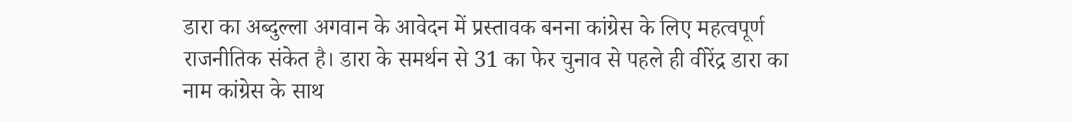डारा का अब्दुल्ला अगवान के आवेदन में प्रस्तावक बनना कांग्रेस के लिए महत्वपूर्ण राजनीतिक संकेत है। डारा के समर्थन से 31 का फेर चुनाव से पहले ही वीरेंद्र डारा का नाम कांग्रेस के साथ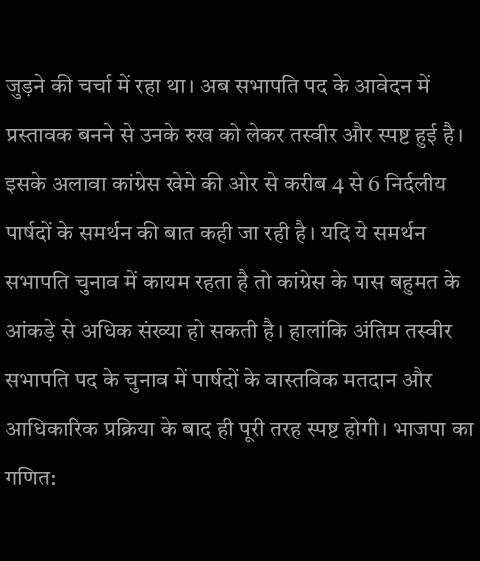जुड़ने की चर्चा में रहा था। अब सभापति पद के आवेदन में प्रस्तावक बनने से उनके रुख को लेकर तस्वीर और स्पष्ट हुई है। इसके अलावा कांग्रेस खेमे की ओर से करीब 4 से 6 निर्दलीय पार्षदों के समर्थन की बात कही जा रही है। यदि ये समर्थन सभापति चुनाव में कायम रहता है तो कांग्रेस के पास बहुमत के आंकड़े से अधिक संख्या हो सकती है। हालांकि अंतिम तस्वीर सभापति पद के चुनाव में पार्षदों के वास्तविक मतदान और आधिकारिक प्रक्रिया के बाद ही पूरी तरह स्पष्ट होगी। भाजपा का गणित: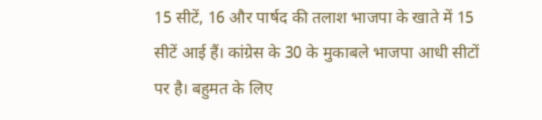15 सीटें, 16 और पार्षद की तलाश भाजपा के खाते में 15 सीटें आई हैं। कांग्रेस के 30 के मुकाबले भाजपा आधी सीटों पर है। बहुमत के लिए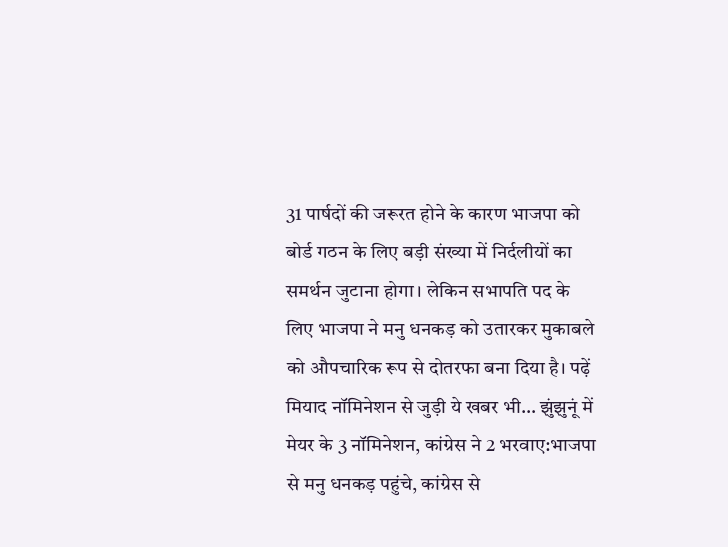31 पार्षदों की जरूरत होने के कारण भाजपा को बोर्ड गठन के लिए बड़ी संख्या में निर्दलीयों का समर्थन जुटाना होगा। लेकिन सभापति पद के लिए भाजपा ने मनु धनकड़ को उतारकर मुकाबले को औपचारिक रूप से दोतरफा बना दिया है। पढ़ें मियाद नॉमिनेशन से जुड़ी ये खबर भी… झुंझुनूं में मेयर के 3 नॉमिनेशन, कांग्रेस ने 2 भरवाए:भाजपा से मनु धनकड़ पहुंचे, कांग्रेस से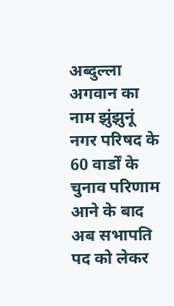अब्दुल्ला अगवान का नाम झुंझुनूं नगर परिषद के 60 वार्डों के चुनाव परिणाम आने के बाद अब सभापति पद को लेकर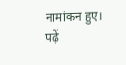नामांकन हुए। पढ़ें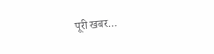पूरी खबर…